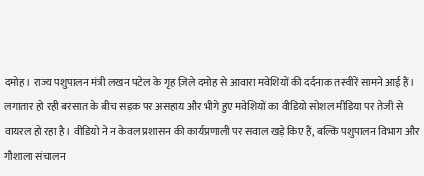दमोह। राज्य पशुपालन मंत्री लखन पटेल के गृह ज़िले दमोह से आवारा मवेशियों की दर्दनाक तस्वीरें सामने आई हैं। लगातार हो रही बरसात के बीच सड़क पर असहाय और भीगे हुए मवेशियों का वीडियो सोशल मीडिया पर तेजी से वायरल हो रहा है। वीडियो ने न केवल प्रशासन की कार्यप्रणाली पर सवाल खड़े किए हैं, बल्कि पशुपालन विभाग और गौशाला संचालन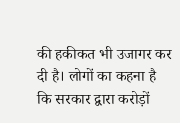की हकीकत भी उजागर कर दी है। लोगों का कहना है कि सरकार द्वारा करोड़ों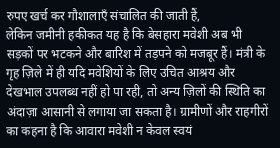रुपए खर्च कर गौशालाएँ संचालित की जाती हैं,
लेकिन जमीनी हकीकत यह है कि बेसहारा मवेशी अब भी सड़कों पर भटकने और बारिश में तड़पने को मजबूर हैं। मंत्री के गृह ज़िले में ही यदि मवेशियों के लिए उचित आश्रय और देखभाल उपलब्ध नहीं हो पा रही, तो अन्य ज़िलों की स्थिति का अंदाज़ा आसानी से लगाया जा सकता है। ग्रामीणों और राहगीरों का कहना है कि आवारा मवेशी न केवल स्वयं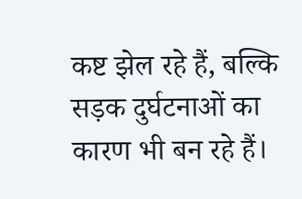कष्ट झेल रहे हैं, बल्कि सड़क दुर्घटनाओं का कारण भी बन रहे हैं।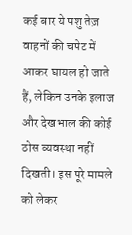कई बार ये पशु तेज़ वाहनों की चपेट में आकर घायल हो जाते हैं, लेकिन उनके इलाज और देखभाल की कोई ठोस व्यवस्था नहीं दिखती। इस पूरे मामले को लेकर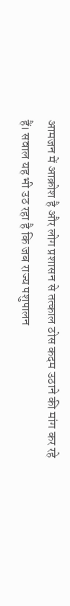आमजन में आक्रोश है और लोग प्रशासन से तत्काल ठोस कदम उठाने की मांग कर रहे हैं। सवाल यह भी उठ रहा है कि जब राज्य पशुपालन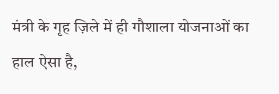मंत्री के गृह ज़िले में ही गौशाला योजनाओं का हाल ऐसा है,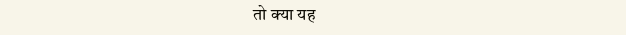तो क्या यह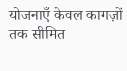योजनाएँ केवल कागज़ों तक सीमित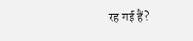रह गई हैं?